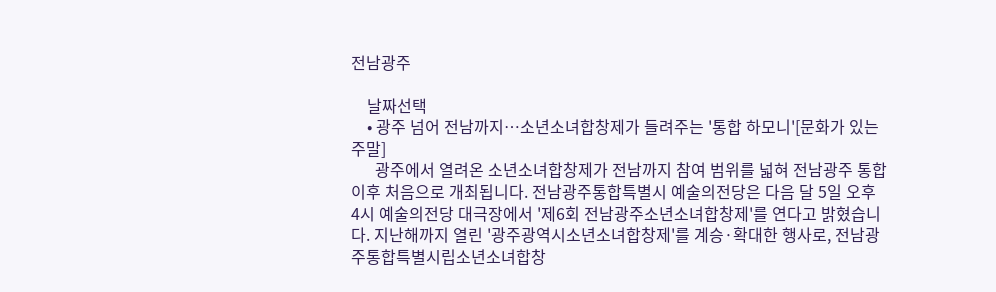전남광주

    날짜선택
    • 광주 넘어 전남까지…소년소녀합창제가 들려주는 '통합 하모니'[문화가 있는 주말]
      광주에서 열려온 소년소녀합창제가 전남까지 참여 범위를 넓혀 전남광주 통합 이후 처음으로 개최됩니다. 전남광주통합특별시 예술의전당은 다음 달 5일 오후 4시 예술의전당 대극장에서 '제6회 전남광주소년소녀합창제'를 연다고 밝혔습니다. 지난해까지 열린 '광주광역시소년소녀합창제'를 계승·확대한 행사로, 전남광주통합특별시립소년소녀합창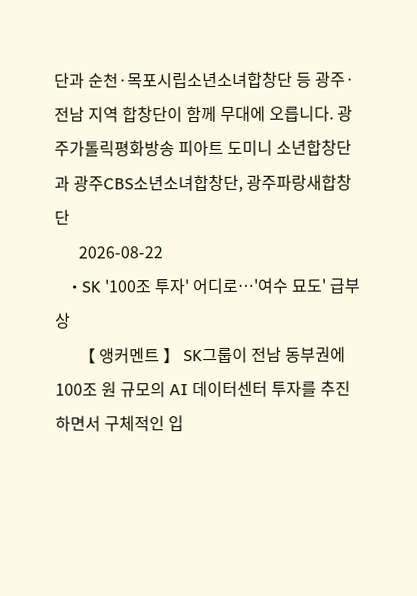단과 순천·목포시립소년소녀합창단 등 광주·전남 지역 합창단이 함께 무대에 오릅니다. 광주가톨릭평화방송 피아트 도미니 소년합창단과 광주CBS소년소녀합창단, 광주파랑새합창단
      2026-08-22
    • SK '100조 투자' 어디로…'여수 묘도' 급부상
      【 앵커멘트 】 SK그룹이 전남 동부권에 100조 원 규모의 AI 데이터센터 투자를 추진하면서 구체적인 입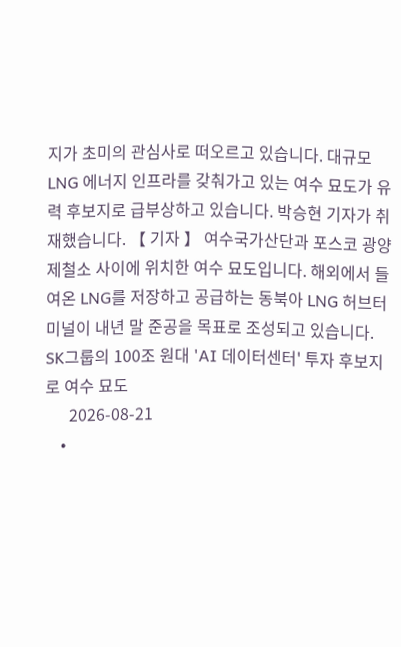지가 초미의 관심사로 떠오르고 있습니다. 대규모 LNG 에너지 인프라를 갖춰가고 있는 여수 묘도가 유력 후보지로 급부상하고 있습니다. 박승현 기자가 취재했습니다. 【 기자 】 여수국가산단과 포스코 광양제철소 사이에 위치한 여수 묘도입니다. 해외에서 들여온 LNG를 저장하고 공급하는 동북아 LNG 허브터미널이 내년 말 준공을 목표로 조성되고 있습니다. SK그룹의 100조 원대 'AI 데이터센터' 투자 후보지로 여수 묘도
      2026-08-21
    •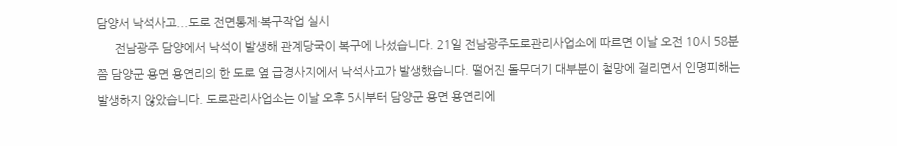담양서 낙석사고...도로 전면통제·복구작업 실시
      전남광주 담양에서 낙석이 발생해 관계당국이 복구에 나섰습니다. 21일 전남광주도로관리사업소에 따르면 이날 오전 10시 58분쯤 담양군 용면 용연리의 한 도로 옆 급경사지에서 낙석사고가 발생했습니다. 떨어진 돌무더기 대부분이 철망에 걸리면서 인명피해는 발생하지 않았습니다. 도로관리사업소는 이날 오후 5시부터 담양군 용면 용연리에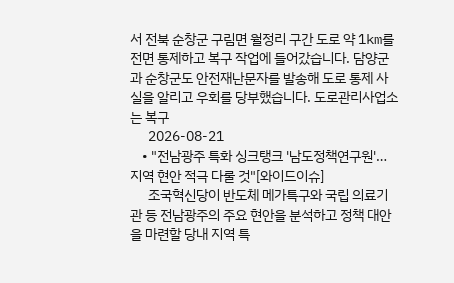서 전북 순창군 구림면 월정리 구간 도로 약 1km를 전면 통제하고 복구 작업에 들어갔습니다. 담양군과 순창군도 안전재난문자를 발송해 도로 통제 사실을 알리고 우회를 당부했습니다. 도로관리사업소는 복구
      2026-08-21
    • "전남광주 특화 싱크탱크 '남도정책연구원'… 지역 현안 적극 다룰 것"[와이드이슈]
      조국혁신당이 반도체 메가특구와 국립 의료기관 등 전남광주의 주요 현안을 분석하고 정책 대안을 마련할 당내 지역 특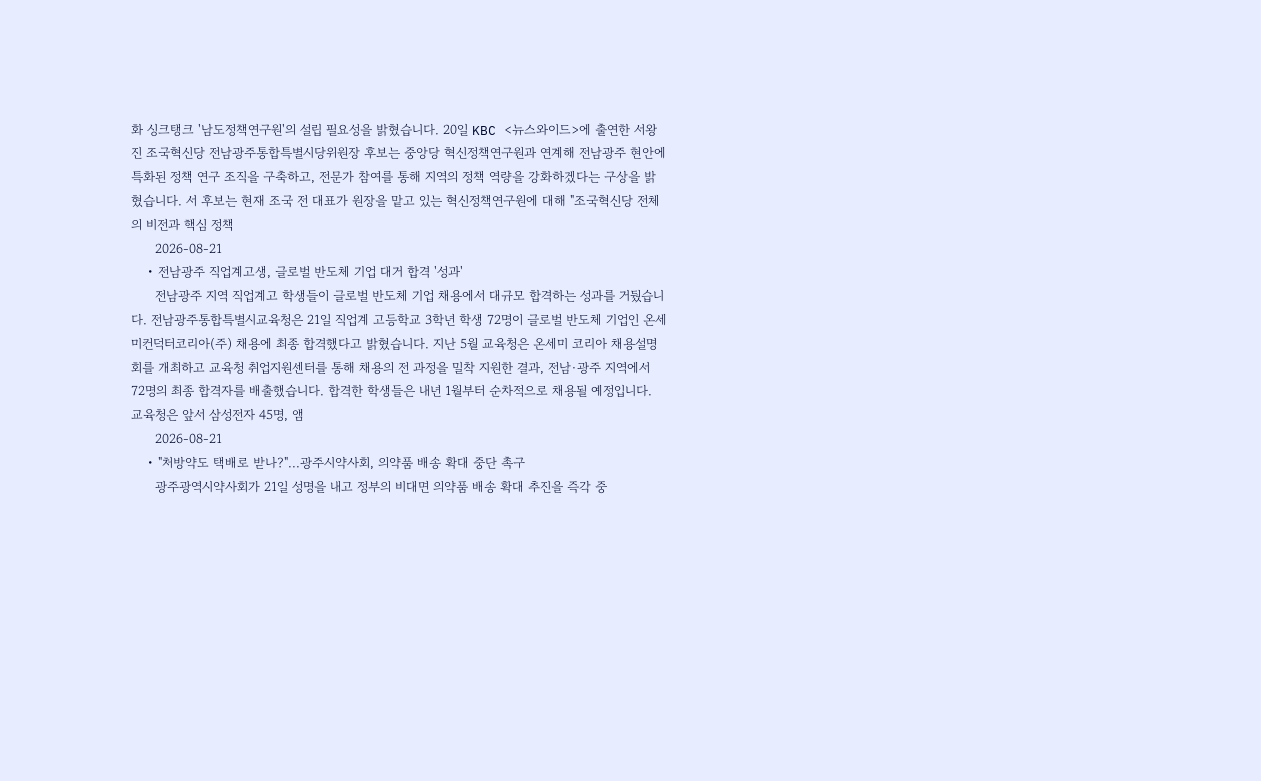화 싱크탱크 '남도정책연구원'의 설립 필요성을 밝혔습니다. 20일 KBC <뉴스와이드>에 출연한 서왕진 조국혁신당 전남광주통합특별시당위원장 후보는 중앙당 혁신정책연구원과 연계해 전남광주 현안에 특화된 정책 연구 조직을 구축하고, 전문가 참여를 통해 지역의 정책 역량을 강화하겠다는 구상을 밝혔습니다. 서 후보는 현재 조국 전 대표가 원장을 맡고 있는 혁신정책연구원에 대해 "조국혁신당 전체의 비전과 핵심 정책
      2026-08-21
    • 전남광주 직업계고생, 글로벌 반도체 기업 대거 합격 '성과'
      전남광주 지역 직업계고 학생들이 글로벌 반도체 기업 채용에서 대규모 합격하는 성과를 거뒀습니다. 전남광주통합특별시교육청은 21일 직업계 고등학교 3학년 학생 72명이 글로벌 반도체 기업인 온세미컨덕터코리아(주) 채용에 최종 합격했다고 밝혔습니다. 지난 5월 교육청은 온세미 코리아 채용설명회를 개최하고 교육청 취업지원센터를 통해 채용의 전 과정을 밀착 지원한 결과, 전남·광주 지역에서 72명의 최종 합격자를 배출했습니다. 합격한 학생들은 내년 1월부터 순차적으로 채용될 예정입니다. 교육청은 앞서 삼성전자 45명, 앰
      2026-08-21
    • "처방약도 택배로 받나?"...광주시약사회, 의약품 배송 확대 중단 촉구
      광주광역시약사회가 21일 성명을 내고 정부의 비대면 의약품 배송 확대 추진을 즉각 중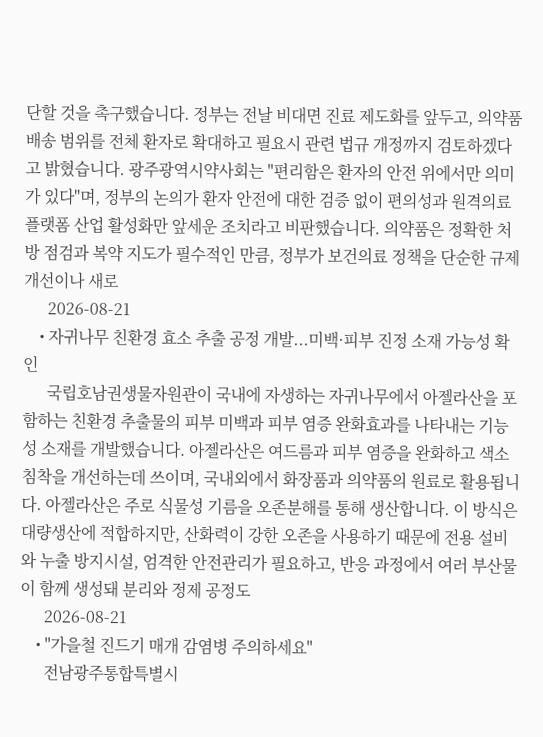단할 것을 촉구했습니다. 정부는 전날 비대면 진료 제도화를 앞두고, 의약품 배송 범위를 전체 환자로 확대하고 필요시 관련 법규 개정까지 검토하겠다고 밝혔습니다. 광주광역시약사회는 "편리함은 환자의 안전 위에서만 의미가 있다"며, 정부의 논의가 환자 안전에 대한 검증 없이 편의성과 원격의료 플랫폼 산업 활성화만 앞세운 조치라고 비판했습니다. 의약품은 정확한 처방 점검과 복약 지도가 필수적인 만큼, 정부가 보건의료 정책을 단순한 규제 개선이나 새로
      2026-08-21
    • 자귀나무 친환경 효소 추출 공정 개발...미백·피부 진정 소재 가능성 확인
      국립호남권생물자원관이 국내에 자생하는 자귀나무에서 아젤라산을 포함하는 친환경 추출물의 피부 미백과 피부 염증 완화효과를 나타내는 기능성 소재를 개발했습니다. 아젤라산은 여드름과 피부 염증을 완화하고 색소 침착을 개선하는데 쓰이며, 국내외에서 화장품과 의약품의 원료로 활용됩니다. 아젤라산은 주로 식물성 기름을 오존분해를 통해 생산합니다. 이 방식은 대량생산에 적합하지만, 산화력이 강한 오존을 사용하기 때문에 전용 설비와 누출 방지시설, 엄격한 안전관리가 필요하고, 반응 과정에서 여러 부산물이 함께 생성돼 분리와 정제 공정도
      2026-08-21
    • "가을철 진드기 매개 감염병 주의하세요"
      전남광주통합특별시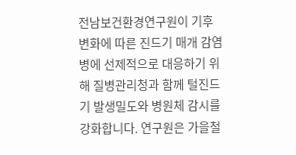전남보건환경연구원이 기후변화에 따른 진드기 매개 감염병에 선제적으로 대응하기 위해 질병관리청과 함께 털진드기 발생밀도와 병원체 감시를 강화합니다. 연구원은 가을철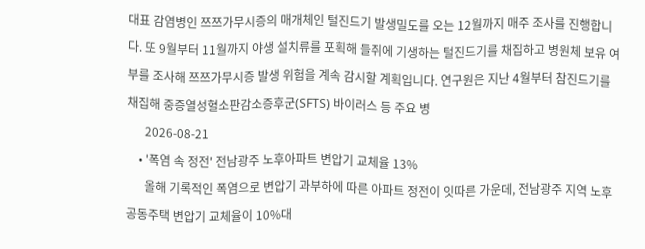대표 감염병인 쯔쯔가무시증의 매개체인 털진드기 발생밀도를 오는 12월까지 매주 조사를 진행합니다. 또 9월부터 11월까지 야생 설치류를 포획해 들쥐에 기생하는 털진드기를 채집하고 병원체 보유 여부를 조사해 쯔쯔가무시증 발생 위험을 계속 감시할 계획입니다. 연구원은 지난 4월부터 참진드기를 채집해 중증열성혈소판감소증후군(SFTS) 바이러스 등 주요 병
      2026-08-21
    • '폭염 속 정전' 전남광주 노후아파트 변압기 교체율 13%
      올해 기록적인 폭염으로 변압기 과부하에 따른 아파트 정전이 잇따른 가운데, 전남광주 지역 노후 공동주택 변압기 교체율이 10%대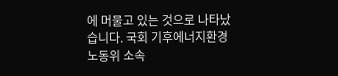에 머물고 있는 것으로 나타났습니다. 국회 기후에너지환경노동위 소속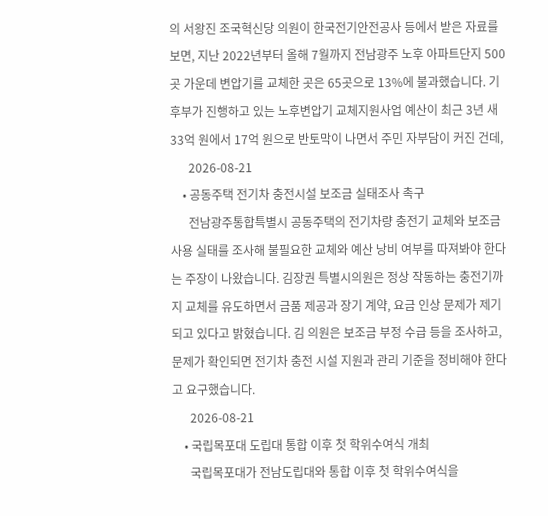의 서왕진 조국혁신당 의원이 한국전기안전공사 등에서 받은 자료를 보면, 지난 2022년부터 올해 7월까지 전남광주 노후 아파트단지 500곳 가운데 변압기를 교체한 곳은 65곳으로 13%에 불과했습니다. 기후부가 진행하고 있는 노후변압기 교체지원사업 예산이 최근 3년 새 33억 원에서 17억 원으로 반토막이 나면서 주민 자부담이 커진 건데,
      2026-08-21
    • 공동주택 전기차 충전시설 보조금 실태조사 촉구
      전남광주통합특별시 공동주택의 전기차량 충전기 교체와 보조금 사용 실태를 조사해 불필요한 교체와 예산 낭비 여부를 따져봐야 한다는 주장이 나왔습니다. 김장권 특별시의원은 정상 작동하는 충전기까지 교체를 유도하면서 금품 제공과 장기 계약, 요금 인상 문제가 제기되고 있다고 밝혔습니다. 김 의원은 보조금 부정 수급 등을 조사하고, 문제가 확인되면 전기차 충전 시설 지원과 관리 기준을 정비해야 한다고 요구했습니다.
      2026-08-21
    • 국립목포대 도립대 통합 이후 첫 학위수여식 개최
      국립목포대가 전남도립대와 통합 이후 첫 학위수여식을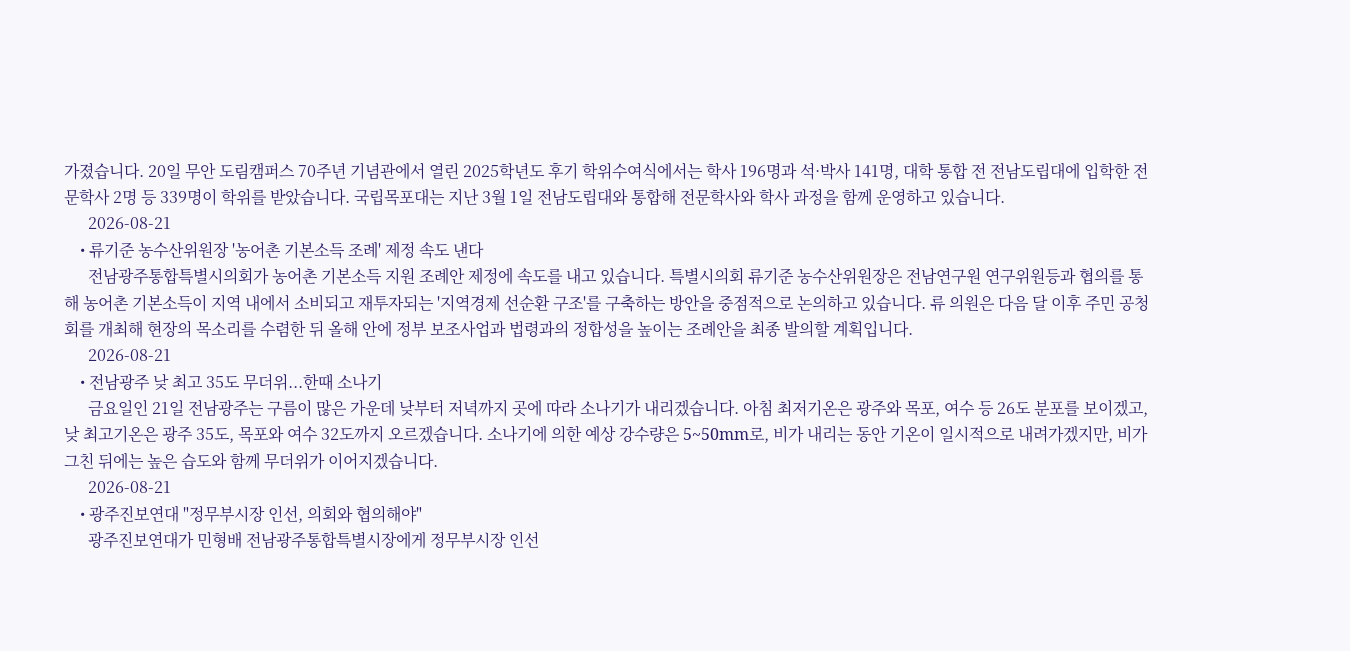가졌습니다. 20일 무안 도림캠퍼스 70주년 기념관에서 열린 2025학년도 후기 학위수여식에서는 학사 196명과 석·박사 141명, 대학 통합 전 전남도립대에 입학한 전문학사 2명 등 339명이 학위를 받았습니다. 국립목포대는 지난 3월 1일 전남도립대와 통합해 전문학사와 학사 과정을 함께 운영하고 있습니다.
      2026-08-21
    • 류기준 농수산위원장 '농어촌 기본소득 조례' 제정 속도 낸다
      전남광주통합특별시의회가 농어촌 기본소득 지원 조례안 제정에 속도를 내고 있습니다. 특별시의회 류기준 농수산위원장은 전남연구원 연구위원등과 협의를 통해 농어촌 기본소득이 지역 내에서 소비되고 재투자되는 '지역경제 선순환 구조'를 구축하는 방안을 중점적으로 논의하고 있습니다. 류 의원은 다음 달 이후 주민 공청회를 개최해 현장의 목소리를 수렴한 뒤 올해 안에 정부 보조사업과 법령과의 정합성을 높이는 조례안을 최종 발의할 계획입니다.
      2026-08-21
    • 전남광주 낮 최고 35도 무더위...한때 소나기
      금요일인 21일 전남광주는 구름이 많은 가운데 낮부터 저녁까지 곳에 따라 소나기가 내리겠습니다. 아침 최저기온은 광주와 목포, 여수 등 26도 분포를 보이겠고, 낮 최고기온은 광주 35도, 목포와 여수 32도까지 오르겠습니다. 소나기에 의한 예상 강수량은 5~50mm로, 비가 내리는 동안 기온이 일시적으로 내려가겠지만, 비가 그친 뒤에는 높은 습도와 함께 무더위가 이어지겠습니다.
      2026-08-21
    • 광주진보연대 "정무부시장 인선, 의회와 협의해야"
      광주진보연대가 민형배 전남광주통합특별시장에게 정무부시장 인선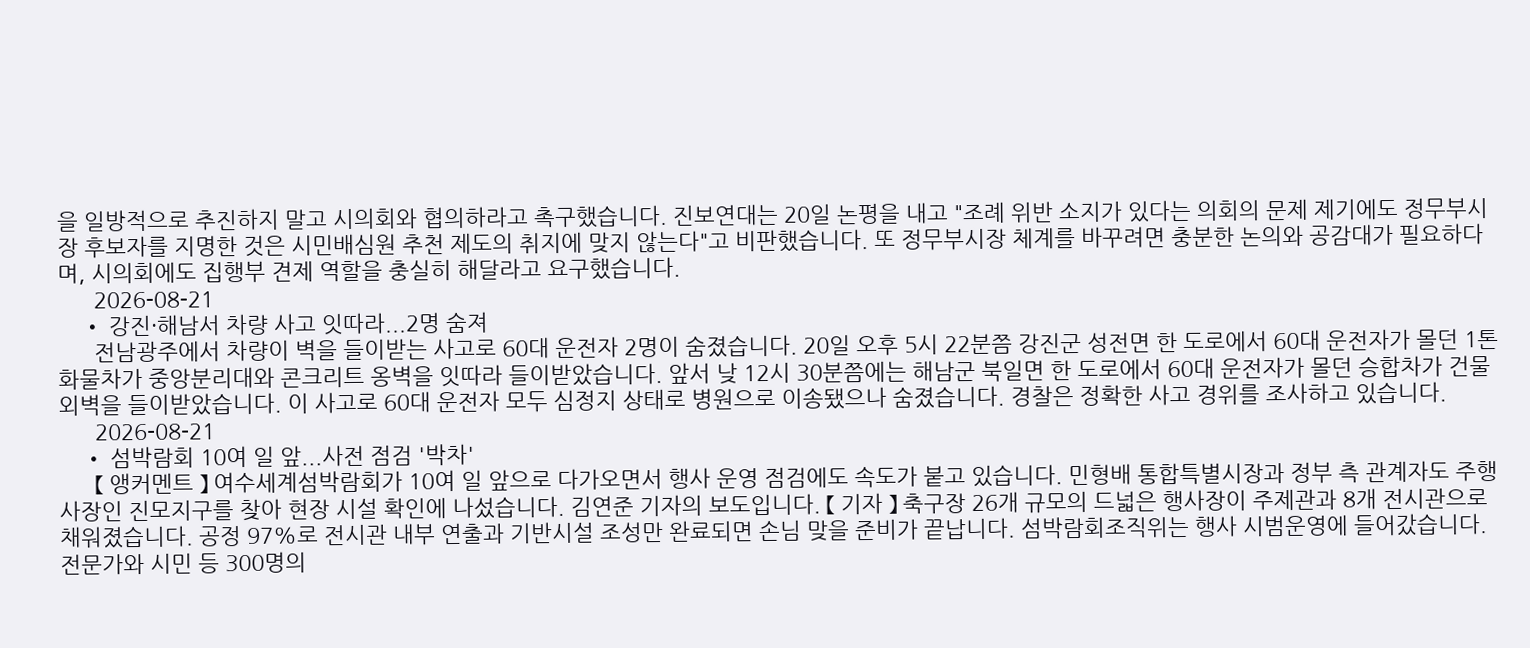을 일방적으로 추진하지 말고 시의회와 협의하라고 촉구했습니다. 진보연대는 20일 논평을 내고 "조례 위반 소지가 있다는 의회의 문제 제기에도 정무부시장 후보자를 지명한 것은 시민배심원 추천 제도의 취지에 맞지 않는다"고 비판했습니다. 또 정무부시장 체계를 바꾸려면 충분한 논의와 공감대가 필요하다며, 시의회에도 집행부 견제 역할을 충실히 해달라고 요구했습니다.
      2026-08-21
    • 강진·해남서 차량 사고 잇따라...2명 숨져
      전남광주에서 차량이 벽을 들이받는 사고로 60대 운전자 2명이 숨졌습니다. 20일 오후 5시 22분쯤 강진군 성전면 한 도로에서 60대 운전자가 몰던 1톤 화물차가 중앙분리대와 콘크리트 옹벽을 잇따라 들이받았습니다. 앞서 낮 12시 30분쯤에는 해남군 북일면 한 도로에서 60대 운전자가 몰던 승합차가 건물 외벽을 들이받았습니다. 이 사고로 60대 운전자 모두 심정지 상태로 병원으로 이송됐으나 숨졌습니다. 경찰은 정확한 사고 경위를 조사하고 있습니다.
      2026-08-21
    • 섬박람회 10여 일 앞...사전 점검 '박차'
      【 앵커멘트 】 여수세계섬박람회가 10여 일 앞으로 다가오면서 행사 운영 점검에도 속도가 붙고 있습니다. 민형배 통합특별시장과 정부 측 관계자도 주행사장인 진모지구를 찾아 현장 시설 확인에 나섰습니다. 김연준 기자의 보도입니다. 【 기자 】 축구장 26개 규모의 드넓은 행사장이 주제관과 8개 전시관으로 채워졌습니다. 공정 97%로 전시관 내부 연출과 기반시설 조성만 완료되면 손님 맞을 준비가 끝납니다. 섬박람회조직위는 행사 시범운영에 들어갔습니다. 전문가와 시민 등 300명의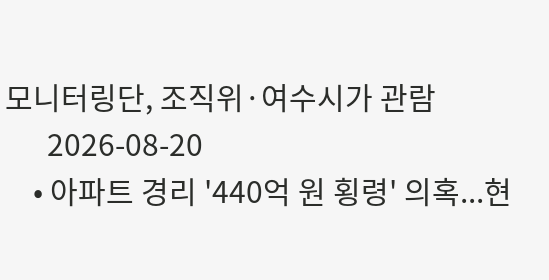모니터링단, 조직위·여수시가 관람
      2026-08-20
    • 아파트 경리 '440억 원 횡령' 의혹...현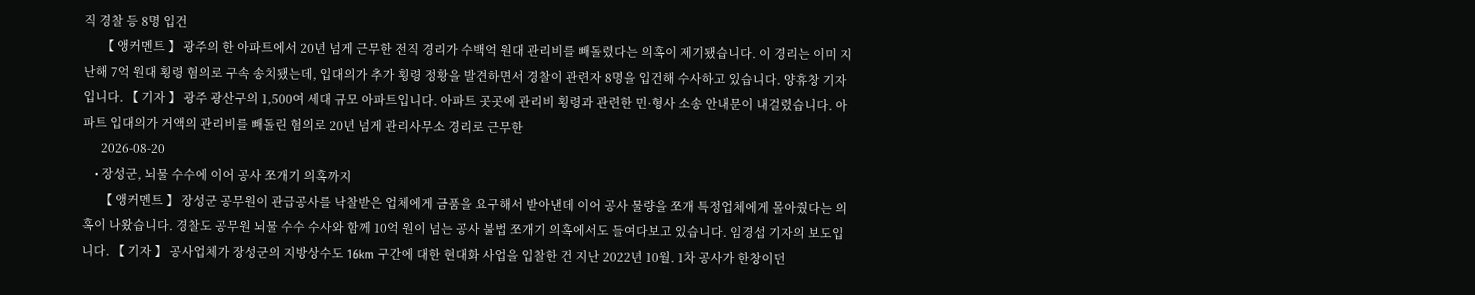직 경찰 등 8명 입건
      【 앵커멘트 】 광주의 한 아파트에서 20년 넘게 근무한 전직 경리가 수백억 원대 관리비를 빼돌렸다는 의혹이 제기됐습니다. 이 경리는 이미 지난해 7억 원대 횡령 혐의로 구속 송치됐는데, 입대의가 추가 횡령 정황을 발견하면서 경찰이 관련자 8명을 입건해 수사하고 있습니다. 양휴창 기자입니다. 【 기자 】 광주 광산구의 1,500여 세대 규모 아파트입니다. 아파트 곳곳에 관리비 횡령과 관련한 민·형사 소송 안내문이 내걸렸습니다. 아파트 입대의가 거액의 관리비를 빼돌린 혐의로 20년 넘게 관리사무소 경리로 근무한
      2026-08-20
    • 장성군, 뇌물 수수에 이어 공사 쪼개기 의혹까지
      【 앵커멘트 】 장성군 공무원이 관급공사를 낙찰받은 업체에게 금품을 요구해서 받아낸데 이어 공사 물량을 쪼개 특정업체에게 몰아줬다는 의혹이 나왔습니다. 경찰도 공무원 뇌물 수수 수사와 함께 10억 원이 넘는 공사 불법 쪼개기 의혹에서도 들여다보고 있습니다. 임경섭 기자의 보도입니다. 【 기자 】 공사업체가 장성군의 지방상수도 16km 구간에 대한 현대화 사업을 입찰한 건 지난 2022년 10월. 1차 공사가 한창이던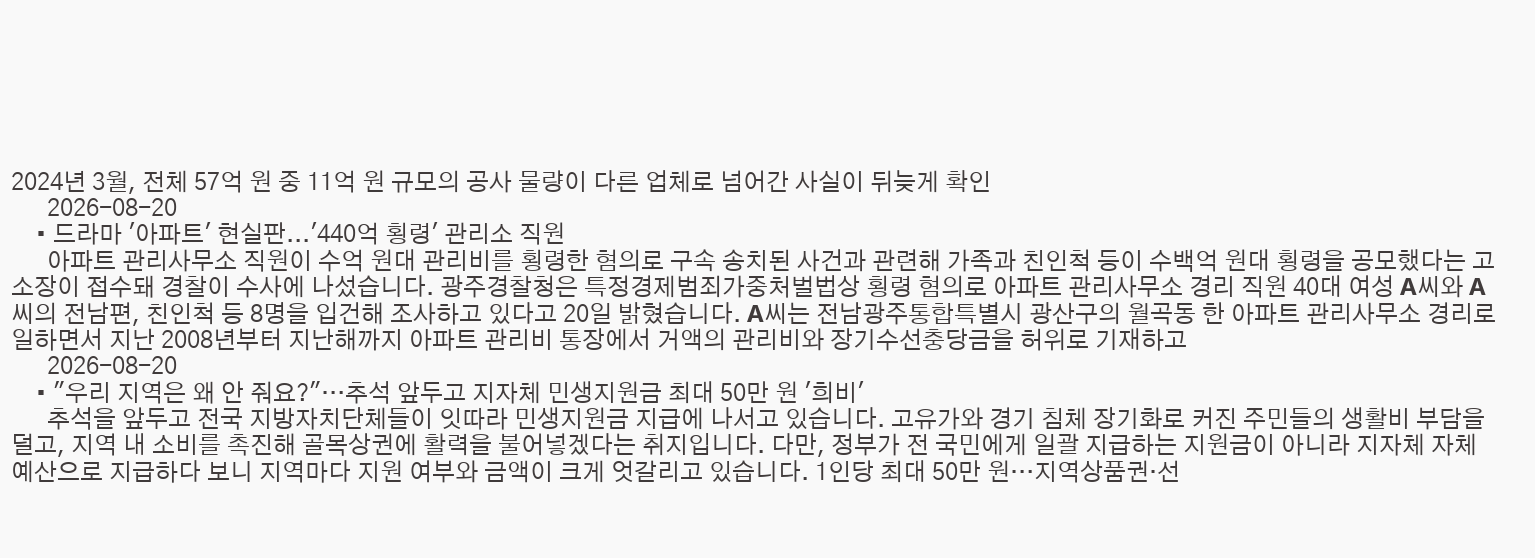2024년 3월, 전체 57억 원 중 11억 원 규모의 공사 물량이 다른 업체로 넘어간 사실이 뒤늦게 확인
      2026-08-20
    • 드라마 '아파트' 현실판...'440억 횡령' 관리소 직원
      아파트 관리사무소 직원이 수억 원대 관리비를 횡령한 혐의로 구속 송치된 사건과 관련해 가족과 친인척 등이 수백억 원대 횡령을 공모했다는 고소장이 접수돼 경찰이 수사에 나섰습니다. 광주경찰청은 특정경제범죄가중처벌법상 횡령 혐의로 아파트 관리사무소 경리 직원 40대 여성 A씨와 A씨의 전남편, 친인척 등 8명을 입건해 조사하고 있다고 20일 밝혔습니다. A씨는 전남광주통합특별시 광산구의 월곡동 한 아파트 관리사무소 경리로 일하면서 지난 2008년부터 지난해까지 아파트 관리비 통장에서 거액의 관리비와 장기수선충당금을 허위로 기재하고
      2026-08-20
    • "우리 지역은 왜 안 줘요?"…추석 앞두고 지자체 민생지원금 최대 50만 원 '희비'
      추석을 앞두고 전국 지방자치단체들이 잇따라 민생지원금 지급에 나서고 있습니다. 고유가와 경기 침체 장기화로 커진 주민들의 생활비 부담을 덜고, 지역 내 소비를 촉진해 골목상권에 활력을 불어넣겠다는 취지입니다. 다만, 정부가 전 국민에게 일괄 지급하는 지원금이 아니라 지자체 자체 예산으로 지급하다 보니 지역마다 지원 여부와 금액이 크게 엇갈리고 있습니다. 1인당 최대 50만 원…지역상품권·선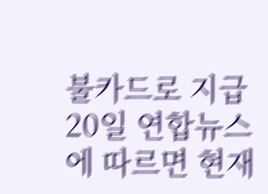불카드로 지급 20일 연합뉴스에 따르면 현재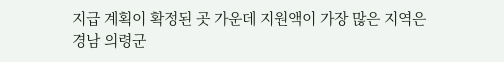지급 계획이 확정된 곳 가운데 지원액이 가장 많은 지역은 경남 의령군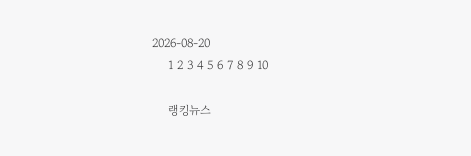2026-08-20
    1 2 3 4 5 6 7 8 9 10

    랭킹뉴스